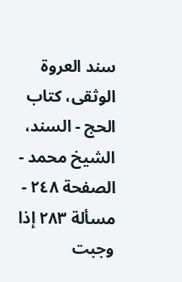سند العروة الوثقى، كتاب الحج - السند، الشيخ محمد - الصفحة ٢٤٨ - مسألة ٢٨٣ إذا وجبت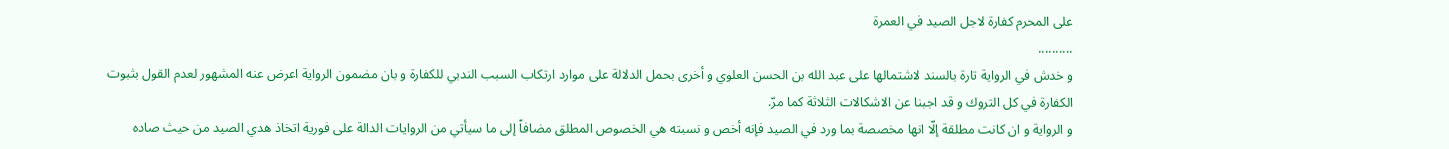على المحرم كفارة لاجل الصيد في العمرة
..........
و خدش في الرواية تارة بالسند لاشتمالها على عبد الله بن الحسن العلوي و أخرى بحمل الدلالة على موارد ارتكاب السبب الندبي للكفارة و بان مضمون الرواية اعرض عنه المشهور لعدم القول بثبوت الكفارة في كل التروك و قد اجبنا عن الاشكالات الثلاثة كما مرّ.
و الرواية و ان كانت مطلقة إلّا انها مخصصة بما ورد في الصيد فإنه أخص و نسبته هي الخصوص المطلق مضافاً إلى ما سيأتي من الروايات الدالة على فورية اتخاذ هدي الصيد من حيث صاده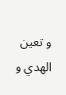و تعين الهدي و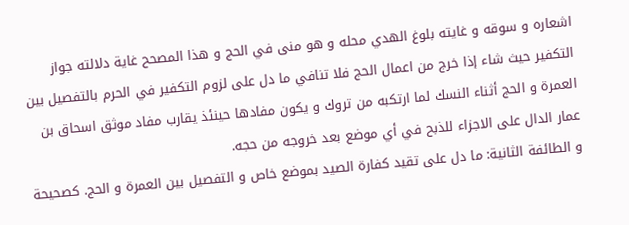اشعاره و سوقه و غايته بلوغ الهدي محله و هو منى في الحج و هذا المصحح غاية دلالته جواز التكفير حيث شاء إذا خرج من اعمال الحج فلا تنافي ما دل على لزوم التكفير في الحرم بالتفصيل بين العمرة و الحج أثناء النسك لما ارتكبه من تروك و يكون مفادها حينئذ يقارب مفاد موثق اسحاق بن عمار الدال على الاجزاء للذبح في أي موضع بعد خروجه من حجه.
و الطائفة الثانية: ما دل على تقيد كفارة الصيد بموضع خاص و التفصيل بين العمرة و الحج. كصحيحة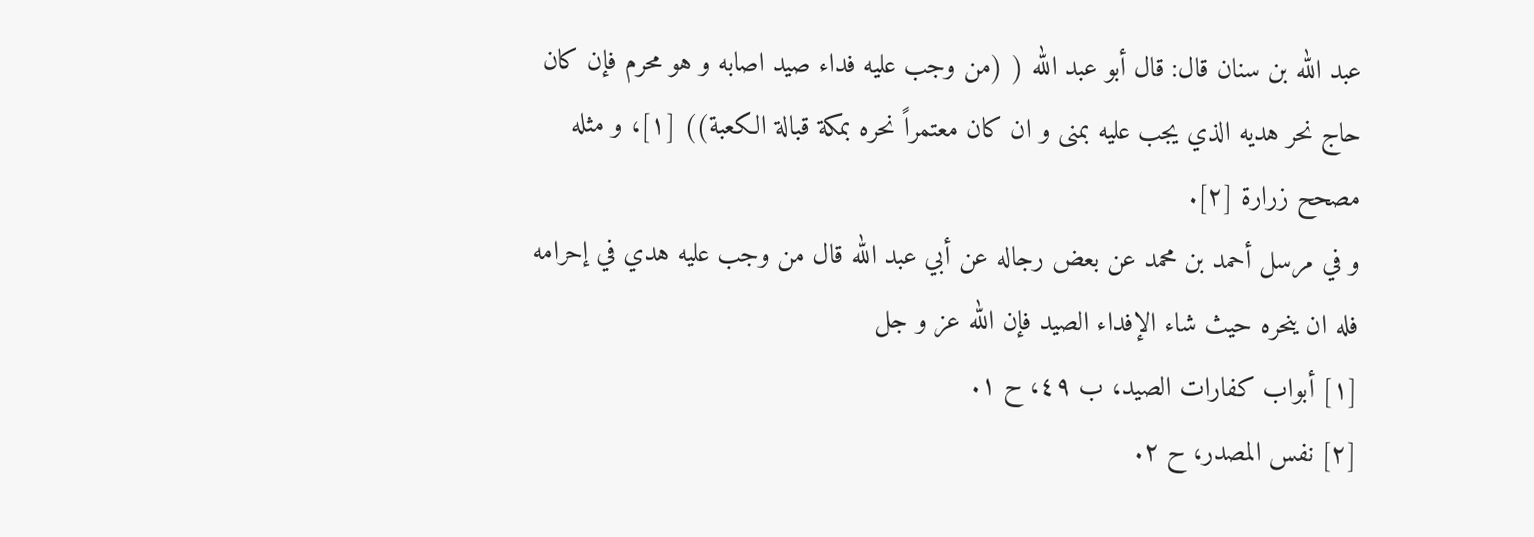عبد الله بن سنان قال: قال أبو عبد الله ( (من وجب عليه فداء صيد اصابه و هو محرم فإن كان حاج نحر هديه الذي يجب عليه بمنى و ان كان معتمراً نحره بمكة قبالة الكعبة)) [١]، و مثله مصحح زرارة [٢].
و في مرسل أحمد بن محمد عن بعض رجاله عن أبي عبد الله قال من وجب عليه هدي في إحرامه فله ان ينحره حيث شاء الإفداء الصيد فإن الله عز و جل
[١] أبواب كفارات الصيد، ب ٤٩، ح ١.
[٢] نفس المصدر، ح ٢.